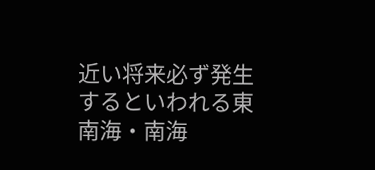近い将来必ず発生するといわれる東南海・南海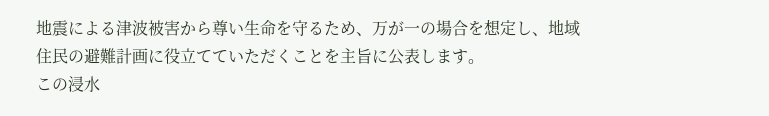地震による津波被害から尊い生命を守るため、万が一の場合を想定し、地域住民の避難計画に役立てていただくことを主旨に公表します。
この浸水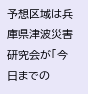予想区域は兵庫県津波災害研究会が「今日までの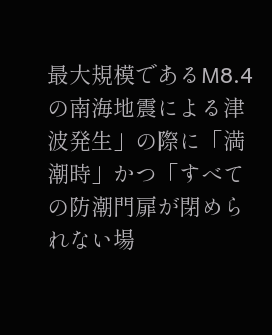最大規模であるM8.4の南海地震による津波発生」の際に「満潮時」かつ「すべての防潮門扉が閉められない場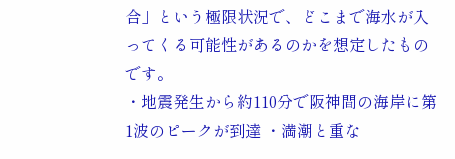合」という極限状況で、どこまで海水が入ってくる可能性があるのかを想定したものです。
・地震発生から約110分で阪神間の海岸に第1波のピークが到達 ・満潮と重な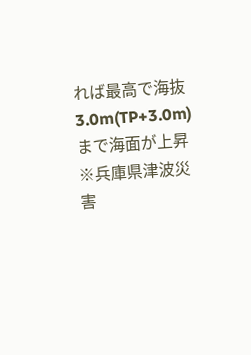れば最高で海抜3.0m(TP+3.0m)まで海面が上昇 ※兵庫県津波災害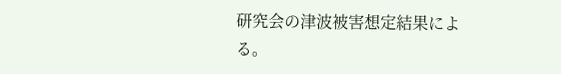研究会の津波被害想定結果による。